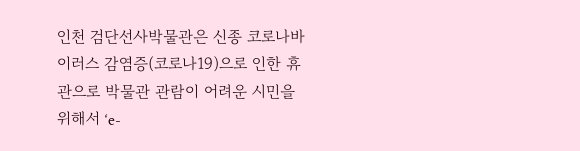인천 검단선사박물관은 신종 코로나바이러스 감염증(코로나19)으로 인한 휴관으로 박물관 관람이 어려운 시민을 위해서 ‘e-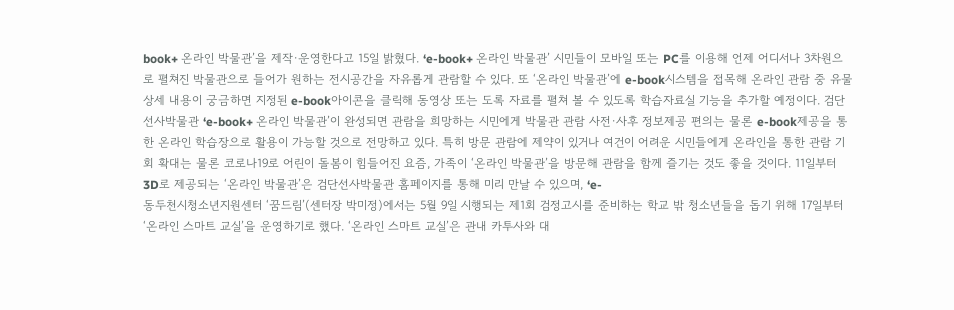book+ 온라인 박물관’을 제작·운영한다고 15일 밝혔다. ‘e-book+ 온라인 박물관’ 시민들이 모바일 또는 PC를 이용해 언제 어디서나 3차원으로 펼쳐진 박물관으로 들어가 원하는 전시공간을 자유롭게 관람할 수 있다. 또 ‘온라인 박물관’에 e-book시스템을 접목해 온라인 관람 중 유물 상세 내용이 궁금하면 지정된 e-book아이콘을 클릭해 동영상 또는 도록 자료를 펼쳐 볼 수 있도록 학습자료실 기능을 추가할 예정이다. 검단선사박물관 ‘e-book+ 온라인 박물관’이 완성되면 관람을 희망하는 시민에게 박물관 관람 사전·사후 정보제공 편의는 물론 e-book제공을 통한 온라인 학습장으로 활용이 가능할 것으로 전망하고 있다. 특히 방문 관람에 제약이 있거나 여건이 어려운 시민들에게 온라인을 통한 관람 기회 확대는 물론 코로나19로 어린이 돌봄이 힘들어진 요즘, 가족이 ‘온라인 박물관’을 방문해 관람을 함께 즐기는 것도 좋을 것이다. 11일부터 3D로 제공되는 ‘온라인 박물관’은 검단선사박물관 홈페이지를 통해 미리 만날 수 있으며, ‘e-
동두천시청소년지원센터 ‘꿈드림’(센터장 박미정)에서는 5월 9일 시행되는 제1회 검정고시를 준비하는 학교 밖 청소년들을 돕기 위해 17일부터 ‘온라인 스마트 교실’을 운영하기로 했다. ‘온라인 스마트 교실’은 관내 카투사와 대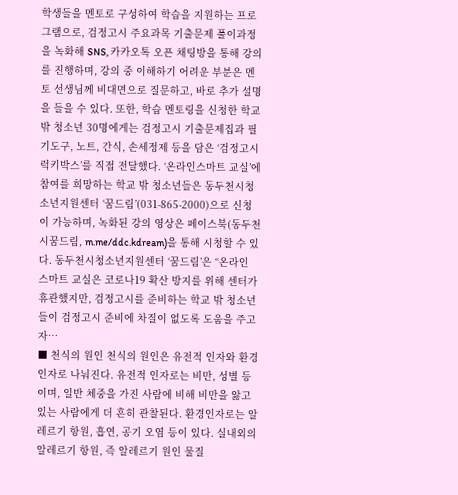학생들을 멘토로 구성하여 학습을 지원하는 프로그램으로, 검정고시 주요과목 기출문제 풀이과정을 녹화해 SNS, 카카오톡 오픈 채팅방을 통해 강의를 진행하며, 강의 중 이해하기 어려운 부분은 멘토 선생님께 비대면으로 질문하고, 바로 추가 설명을 들을 수 있다. 또한, 학습 멘토링을 신청한 학교 밖 청소년 30명에게는 검정고시 기출문제집과 필기도구, 노트, 간식, 손세정제 등을 담은 ‘검정고시 럭키박스’를 직접 전달했다. ‘온라인스마트 교실’에 참여를 희망하는 학교 밖 청소년들은 동두천시청소년지원센터 ‘꿈드림’(031-865-2000)으로 신청이 가능하며, 녹화된 강의 영상은 페이스북(동두천시꿈드림, m.me/ddc.kdream)을 통해 시청할 수 있다. 동두천시청소년지원센터 ‘꿈드림’은 “온라인 스마트 교실은 코로나19 확산 방지를 위해 센터가 휴관했지만, 검정고시를 준비하는 학교 밖 청소년들이 검정고시 준비에 차질이 없도록 도움을 주고자…
■ 천식의 원인 천식의 원인은 유전적 인자와 환경 인자로 나눠진다. 유전적 인자로는 비만, 성별 등이며, 일반 체중을 가진 사람에 비해 비만을 앓고 있는 사람에게 더 흔히 관찰된다. 환경인자로는 알레르기 항원, 흡연, 공기 오염 등이 있다. 실내외의 알레르기 항원, 즉 알레르기 원인 물질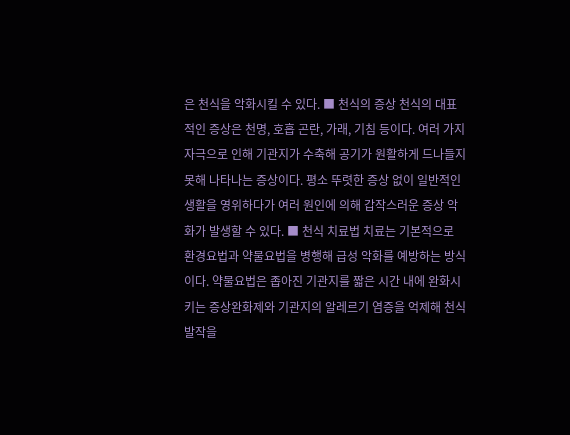은 천식을 악화시킬 수 있다. ■ 천식의 증상 천식의 대표적인 증상은 천명, 호흡 곤란, 가래, 기침 등이다. 여러 가지 자극으로 인해 기관지가 수축해 공기가 원활하게 드나들지 못해 나타나는 증상이다. 평소 뚜렷한 증상 없이 일반적인 생활을 영위하다가 여러 원인에 의해 갑작스러운 증상 악화가 발생할 수 있다. ■ 천식 치료법 치료는 기본적으로 환경요법과 약물요법을 병행해 급성 악화를 예방하는 방식이다. 약물요법은 좁아진 기관지를 짧은 시간 내에 완화시키는 증상완화제와 기관지의 알레르기 염증을 억제해 천식발작을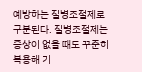예방하는 질병조절제로 구분된다. 질병조절제는 증상이 없을 때도 꾸준히 복용해 기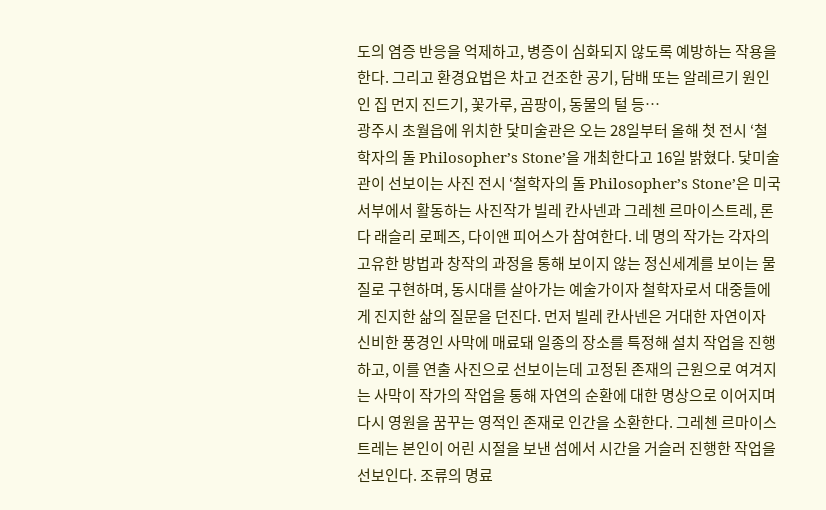도의 염증 반응을 억제하고, 병증이 심화되지 않도록 예방하는 작용을 한다. 그리고 환경요법은 차고 건조한 공기, 담배 또는 알레르기 원인인 집 먼지 진드기, 꽃가루, 곰팡이, 동물의 털 등…
광주시 초월읍에 위치한 닻미술관은 오는 28일부터 올해 첫 전시 ‘철학자의 돌 Philosopher’s Stone’을 개최한다고 16일 밝혔다. 닻미술관이 선보이는 사진 전시 ‘철학자의 돌 Philosopher’s Stone’은 미국 서부에서 활동하는 사진작가 빌레 칸사넨과 그레첸 르마이스트레, 론다 래슬리 로페즈, 다이앤 피어스가 참여한다. 네 명의 작가는 각자의 고유한 방법과 창작의 과정을 통해 보이지 않는 정신세계를 보이는 물질로 구현하며, 동시대를 살아가는 예술가이자 철학자로서 대중들에게 진지한 삶의 질문을 던진다. 먼저 빌레 칸사넨은 거대한 자연이자 신비한 풍경인 사막에 매료돼 일종의 장소를 특정해 설치 작업을 진행하고, 이를 연출 사진으로 선보이는데 고정된 존재의 근원으로 여겨지는 사막이 작가의 작업을 통해 자연의 순환에 대한 명상으로 이어지며 다시 영원을 꿈꾸는 영적인 존재로 인간을 소환한다. 그레첸 르마이스트레는 본인이 어린 시절을 보낸 섬에서 시간을 거슬러 진행한 작업을 선보인다. 조류의 명료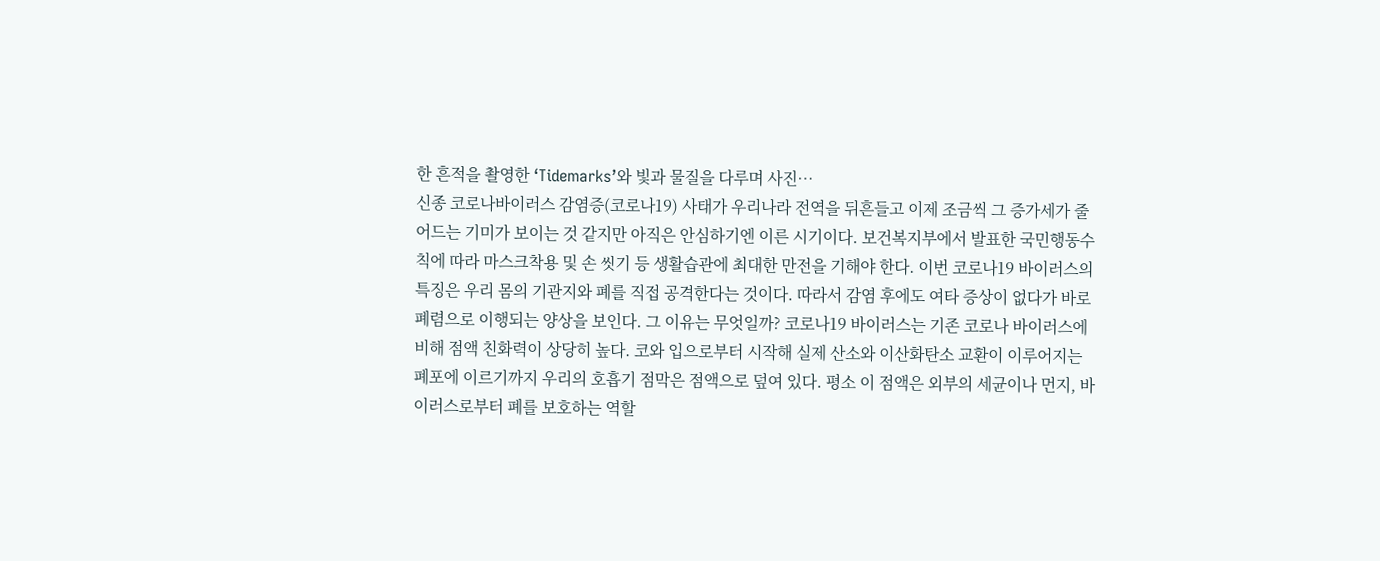한 흔적을 촬영한 ‘Tidemarks’와 빛과 물질을 다루며 사진…
신종 코로나바이러스 감염증(코로나19) 사태가 우리나라 전역을 뒤흔들고 이제 조금씩 그 증가세가 줄어드는 기미가 보이는 것 같지만 아직은 안심하기엔 이른 시기이다. 보건복지부에서 발표한 국민행동수칙에 따라 마스크착용 및 손 씻기 등 생활습관에 최대한 만전을 기해야 한다. 이번 코로나19 바이러스의 특징은 우리 몸의 기관지와 폐를 직접 공격한다는 것이다. 따라서 감염 후에도 여타 증상이 없다가 바로 폐렴으로 이행되는 양상을 보인다. 그 이유는 무엇일까? 코로나19 바이러스는 기존 코로나 바이러스에 비해 점액 친화력이 상당히 높다. 코와 입으로부터 시작해 실제 산소와 이산화탄소 교환이 이루어지는 폐포에 이르기까지 우리의 호흡기 점막은 점액으로 덮여 있다. 평소 이 점액은 외부의 세균이나 먼지, 바이러스로부터 폐를 보호하는 역할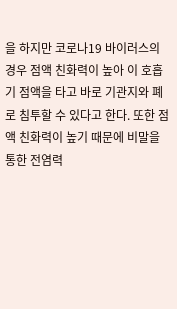을 하지만 코로나19 바이러스의 경우 점액 친화력이 높아 이 호흡기 점액을 타고 바로 기관지와 폐로 침투할 수 있다고 한다. 또한 점액 친화력이 높기 때문에 비말을 통한 전염력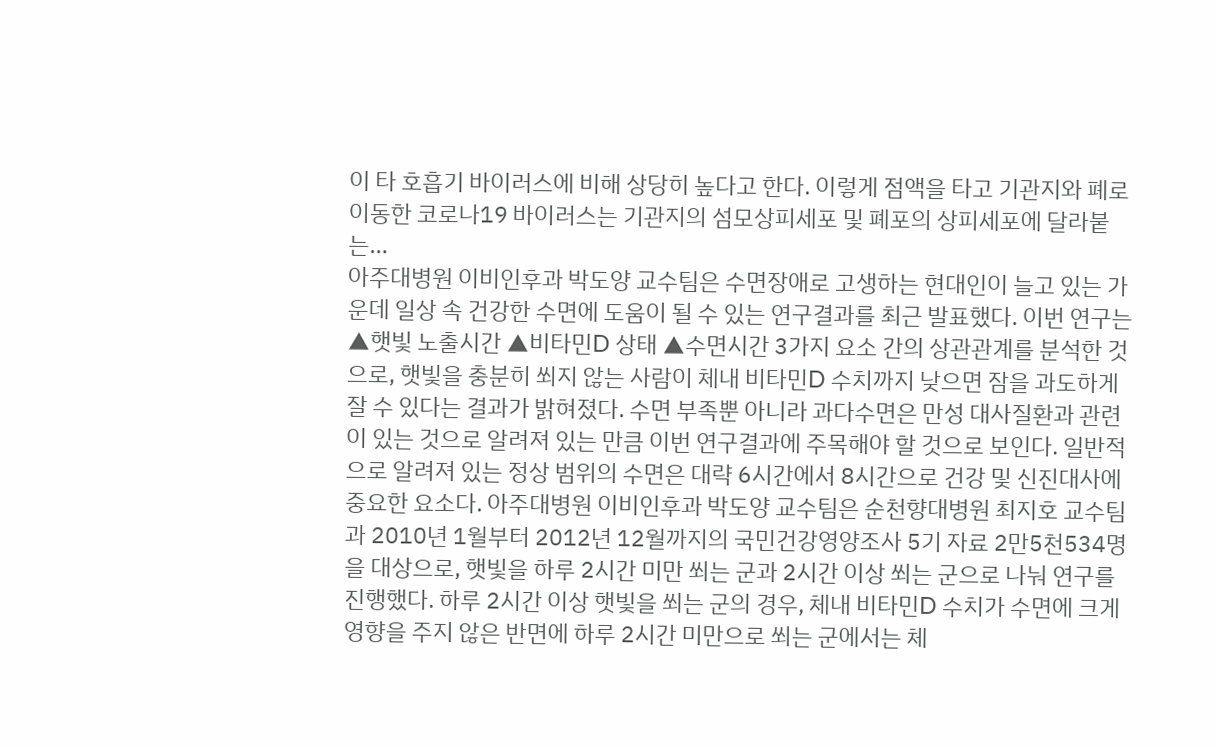이 타 호흡기 바이러스에 비해 상당히 높다고 한다. 이렇게 점액을 타고 기관지와 폐로 이동한 코로나19 바이러스는 기관지의 섬모상피세포 및 폐포의 상피세포에 달라붙는…
아주대병원 이비인후과 박도양 교수팀은 수면장애로 고생하는 현대인이 늘고 있는 가운데 일상 속 건강한 수면에 도움이 될 수 있는 연구결과를 최근 발표했다. 이번 연구는 ▲햇빛 노출시간 ▲비타민D 상태 ▲수면시간 3가지 요소 간의 상관관계를 분석한 것으로, 햇빛을 충분히 쐬지 않는 사람이 체내 비타민D 수치까지 낮으면 잠을 과도하게 잘 수 있다는 결과가 밝혀졌다. 수면 부족뿐 아니라 과다수면은 만성 대사질환과 관련이 있는 것으로 알려져 있는 만큼 이번 연구결과에 주목해야 할 것으로 보인다. 일반적으로 알려져 있는 정상 범위의 수면은 대략 6시간에서 8시간으로 건강 및 신진대사에 중요한 요소다. 아주대병원 이비인후과 박도양 교수팀은 순천향대병원 최지호 교수팀과 2010년 1월부터 2012년 12월까지의 국민건강영양조사 5기 자료 2만5천534명을 대상으로, 햇빛을 하루 2시간 미만 쐬는 군과 2시간 이상 쐬는 군으로 나눠 연구를 진행했다. 하루 2시간 이상 햇빛을 쐬는 군의 경우, 체내 비타민D 수치가 수면에 크게 영향을 주지 않은 반면에 하루 2시간 미만으로 쐬는 군에서는 체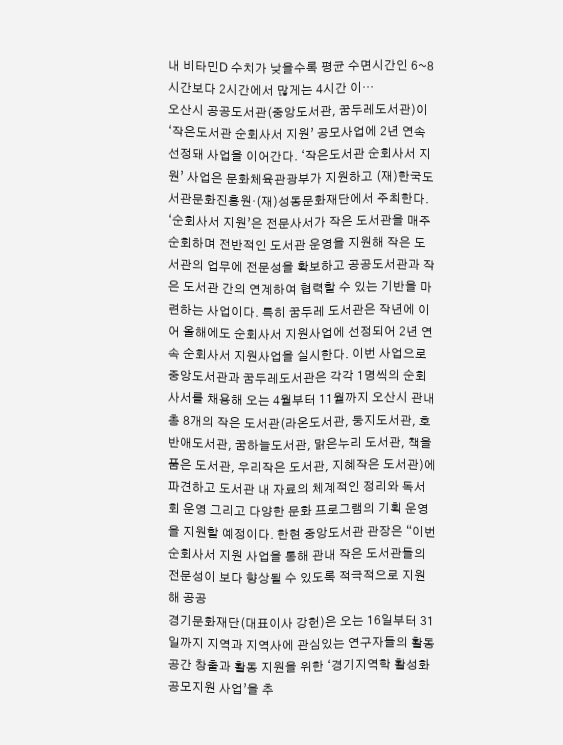내 비타민D 수치가 낮을수록 평균 수면시간인 6~8시간보다 2시간에서 많게는 4시간 이…
오산시 공공도서관(중앙도서관, 꿈두레도서관)이 ‘작은도서관 순회사서 지원’ 공모사업에 2년 연속 선정돼 사업을 이어간다. ‘작은도서관 순회사서 지원’ 사업은 문화체육관광부가 지원하고 (재)한국도서관문화진흥원·(재)성동문화재단에서 주최한다. ‘순회사서 지원’은 전문사서가 작은 도서관을 매주 순회하며 전반적인 도서관 운영을 지원해 작은 도서관의 업무에 전문성을 확보하고 공공도서관과 작은 도서관 간의 연계하여 협력할 수 있는 기반을 마련하는 사업이다. 특히 꿈두레 도서관은 작년에 이어 올해에도 순회사서 지원사업에 선정되어 2년 연속 순회사서 지원사업을 실시한다. 이번 사업으로 중앙도서관과 꿈두레도서관은 각각 1명씩의 순회사서를 채용해 오는 4월부터 11월까지 오산시 관내 총 8개의 작은 도서관(라온도서관, 둥지도서관, 호반애도서관, 꿈하늘도서관, 맑은누리 도서관, 책을품은 도서관, 우리작은 도서관, 지혜작은 도서관)에 파견하고 도서관 내 자료의 체계적인 정리와 독서회 운영 그리고 다양한 문화 프로그램의 기획 운영을 지원할 예정이다. 한현 중앙도서관 관장은 “이번 순회사서 지원 사업을 통해 관내 작은 도서관들의 전문성이 보다 향상될 수 있도록 적극적으로 지원해 공공
경기문화재단(대표이사 강헌)은 오는 16일부터 31일까지 지역과 지역사에 관심있는 연구자들의 활동공간 창출과 활동 지원을 위한 ‘경기지역학 활성화공모지원 사업’을 추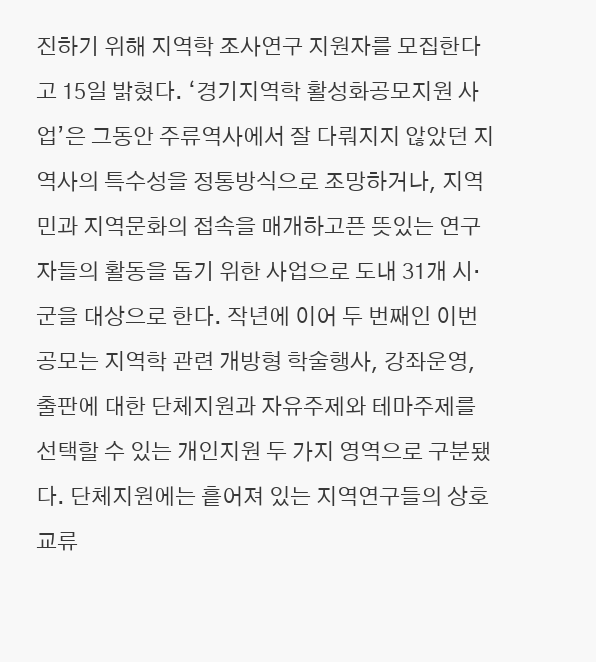진하기 위해 지역학 조사연구 지원자를 모집한다고 15일 밝혔다. ‘경기지역학 활성화공모지원 사업’은 그동안 주류역사에서 잘 다뤄지지 않았던 지역사의 특수성을 정통방식으로 조망하거나, 지역민과 지역문화의 접속을 매개하고픈 뜻있는 연구자들의 활동을 돕기 위한 사업으로 도내 31개 시·군을 대상으로 한다. 작년에 이어 두 번째인 이번 공모는 지역학 관련 개방형 학술행사, 강좌운영, 출판에 대한 단체지원과 자유주제와 테마주제를 선택할 수 있는 개인지원 두 가지 영역으로 구분됐다. 단체지원에는 흩어져 있는 지역연구들의 상호교류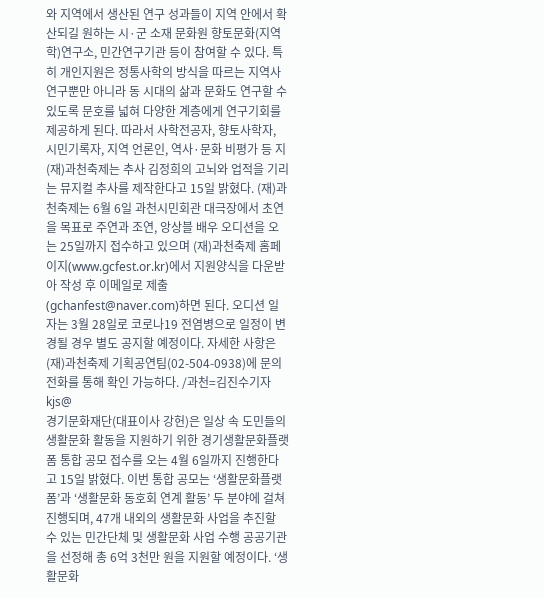와 지역에서 생산된 연구 성과들이 지역 안에서 확산되길 원하는 시·군 소재 문화원 향토문화(지역학)연구소, 민간연구기관 등이 참여할 수 있다. 특히 개인지원은 정통사학의 방식을 따르는 지역사 연구뿐만 아니라 동 시대의 삶과 문화도 연구할 수 있도록 문호를 넓혀 다양한 계층에게 연구기회를 제공하게 된다. 따라서 사학전공자, 향토사학자, 시민기록자, 지역 언론인, 역사·문화 비평가 등 지
(재)과천축제는 추사 김정희의 고뇌와 업적을 기리는 뮤지컬 추사를 제작한다고 15일 밝혔다. (재)과천축제는 6월 6일 과천시민회관 대극장에서 초연을 목표로 주연과 조연, 앙상블 배우 오디션을 오는 25일까지 접수하고 있으며 (재)과천축제 홈페이지(www.gcfest.or.kr)에서 지원양식을 다운받아 작성 후 이메일로 제출(gchanfest@naver.com)하면 된다. 오디션 일자는 3월 28일로 코로나19 전염병으로 일정이 변경될 경우 별도 공지할 예정이다. 자세한 사항은 (재)과천축제 기획공연팀(02-504-0938)에 문의전화를 통해 확인 가능하다. /과천=김진수기자 kjs@
경기문화재단(대표이사 강헌)은 일상 속 도민들의 생활문화 활동을 지원하기 위한 경기생활문화플랫폼 통합 공모 접수를 오는 4월 6일까지 진행한다고 15일 밝혔다. 이번 통합 공모는 ‘생활문화플랫폼’과 ‘생활문화 동호회 연계 활동’ 두 분야에 걸쳐 진행되며, 47개 내외의 생활문화 사업을 추진할 수 있는 민간단체 및 생활문화 사업 수행 공공기관을 선정해 총 6억 3천만 원을 지원할 예정이다. ‘생활문화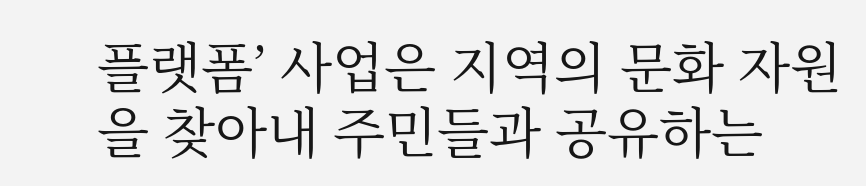플랫폼’ 사업은 지역의 문화 자원을 찾아내 주민들과 공유하는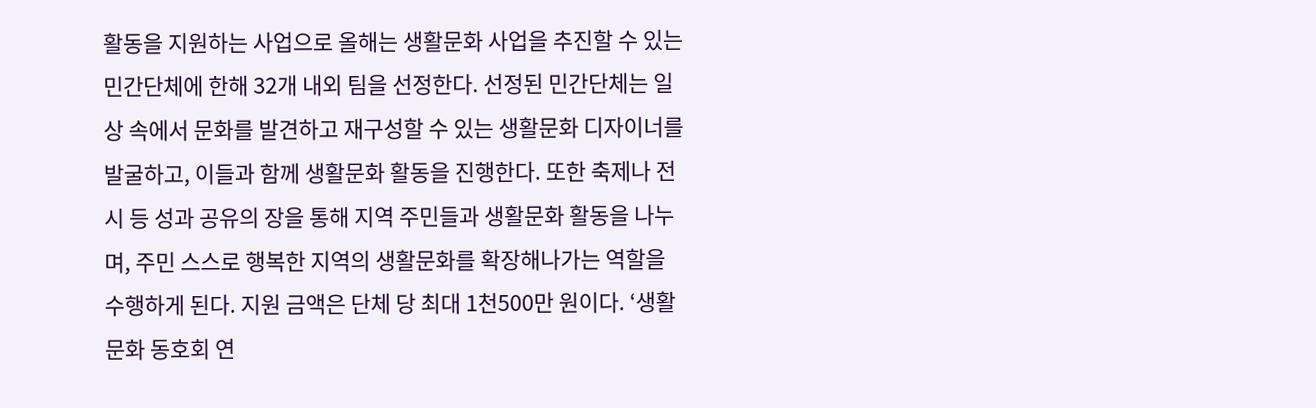활동을 지원하는 사업으로 올해는 생활문화 사업을 추진할 수 있는 민간단체에 한해 32개 내외 팀을 선정한다. 선정된 민간단체는 일상 속에서 문화를 발견하고 재구성할 수 있는 생활문화 디자이너를 발굴하고, 이들과 함께 생활문화 활동을 진행한다. 또한 축제나 전시 등 성과 공유의 장을 통해 지역 주민들과 생활문화 활동을 나누며, 주민 스스로 행복한 지역의 생활문화를 확장해나가는 역할을 수행하게 된다. 지원 금액은 단체 당 최대 1천500만 원이다. ‘생활문화 동호회 연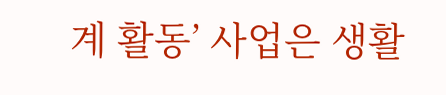계 활동’ 사업은 생활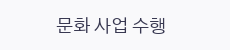문화 사업 수행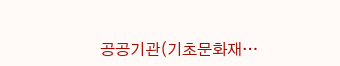공공기관(기초문화재…